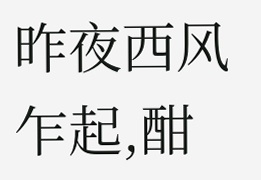昨夜西风乍起,酣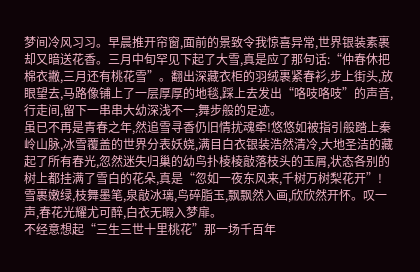梦间冷风习习。早晨推开帘窗,面前的景致令我惊喜异常,世界银装素裹却又暗送花香。三月中旬罕见下起了大雪,真是应了那句话:“仲春休把棉衣撇,三月还有桃花雪”。翻出深藏衣柜的羽绒裹紧春衫,步上街头,放眼望去,马路像铺上了一层厚厚的地毯,踩上去发出“咯吱咯吱”的声音,行走间,留下一串串大幼深浅不一,舞步般的足迹。
虽已不再是青春之年,然追雪寻香仍旧情扰魂牵!悠悠如被指引般踏上秦岭山脉,冰雪覆盖的世界分表妖娆,满目白衣银装浩然清冷,大地圣洁的藏起了所有春光,忽然迷失归巢的幼鸟扑棱棱敲落枝头的玉屑,状态各别的树上都挂满了雪白的花朵,真是“忽如一夜东风来,千树万树梨花开”!雪裹嫩绿,枝舞墨笔,泉敲冰璃,鸟碎脂玉,飘飘然入画,欣欣然开怀。叹一声,春花光耀尤可醉,白衣无暇入梦扉。
不经意想起“三生三世十里桃花”那一场千百年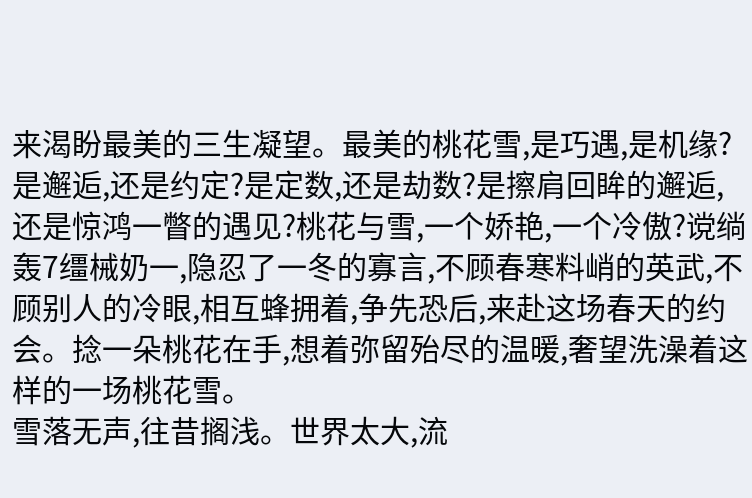来渴盼最美的三生凝望。最美的桃花雪,是巧遇,是机缘?是邂逅,还是约定?是定数,还是劫数?是擦肩回眸的邂逅,还是惊鸿一瞥的遇见?桃花与雪,一个娇艳,一个冷傲?谠绱轰7缰械奶一,隐忍了一冬的寡言,不顾春寒料峭的英武,不顾别人的冷眼,相互蜂拥着,争先恐后,来赴这场春天的约会。捻一朵桃花在手,想着弥留殆尽的温暖,奢望洗澡着这样的一场桃花雪。
雪落无声,往昔搁浅。世界太大,流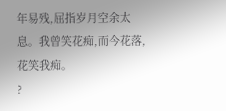年易残,屈指岁月空余太息。我曾笑花痴,而今花落,花笑我痴。
?